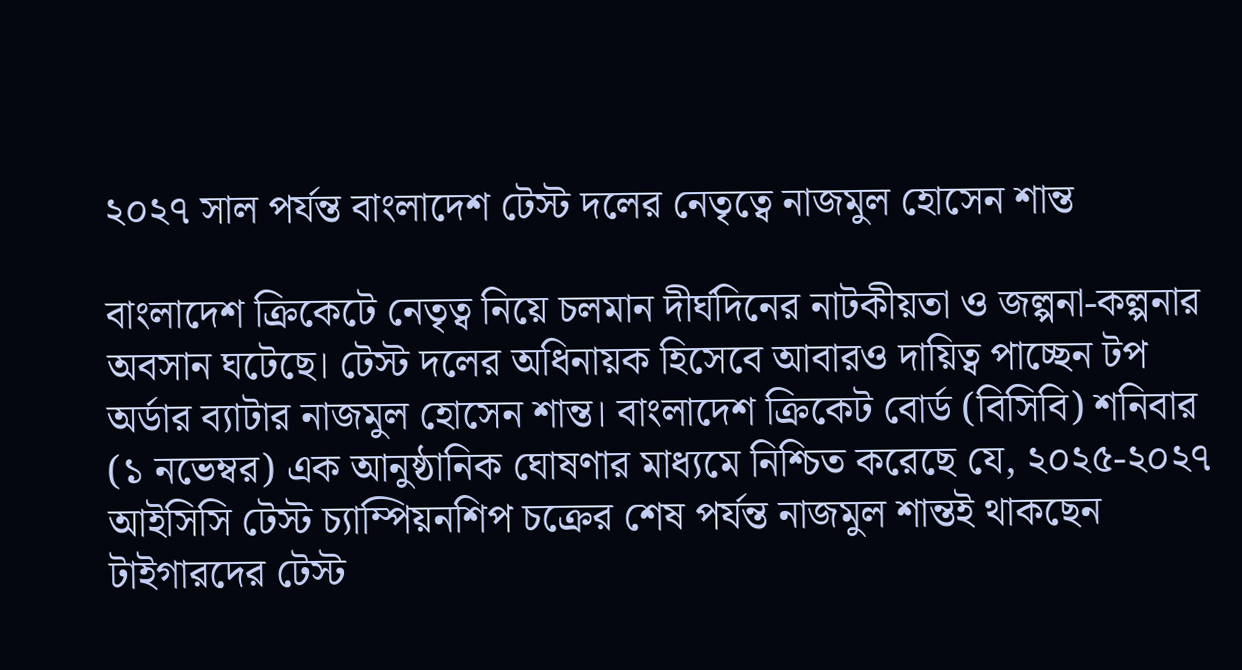২০২৭ সাল পর্যন্ত বাংলাদেশ টেস্ট দলের নেতৃত্বে নাজমুল হোসেন শান্ত

বাংলাদেশ ক্রিকেটে নেতৃত্ব নিয়ে চলমান দীর্ঘদিনের নাটকীয়তা ও জল্পনা-কল্পনার অবসান ঘটেছে। টেস্ট দলের অধিনায়ক হিসেবে আবারও দায়িত্ব পাচ্ছেন টপ অর্ডার ব্যাটার নাজমুল হোসেন শান্ত। বাংলাদেশ ক্রিকেট বোর্ড (বিসিবি) শনিবার (১ নভেম্বর) এক আনুষ্ঠানিক ঘোষণার মাধ্যমে নিশ্চিত করেছে যে, ২০২৫-২০২৭ আইসিসি টেস্ট চ্যাম্পিয়নশিপ চক্রের শেষ পর্যন্ত নাজমুল শান্তই থাকছেন টাইগারদের টেস্ট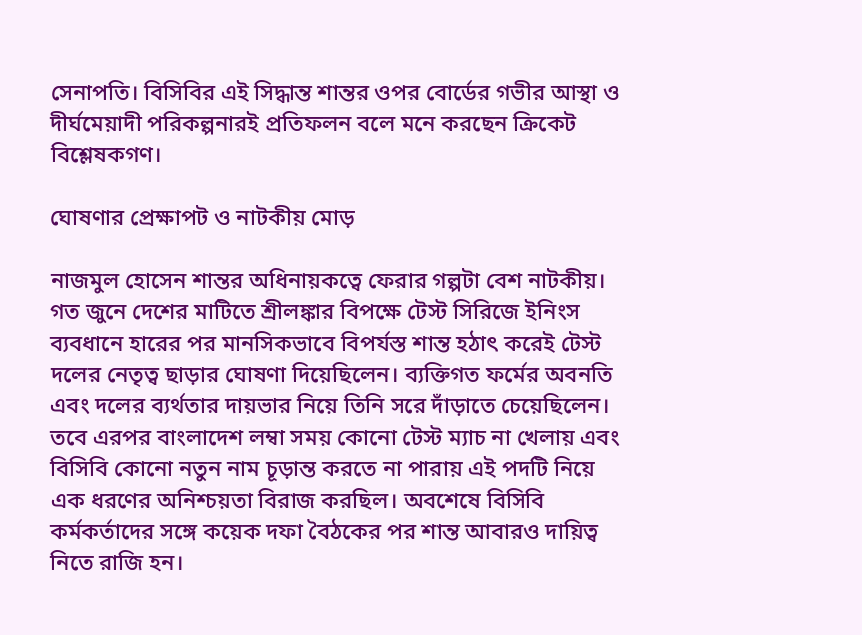সেনাপতি। বিসিবির এই সিদ্ধান্ত শান্তর ওপর বোর্ডের গভীর আস্থা ও দীর্ঘমেয়াদী পরিকল্পনারই প্রতিফলন বলে মনে করছেন ক্রিকেট বিশ্লেষকগণ।

ঘোষণার প্রেক্ষাপট ও নাটকীয় মোড়

নাজমুল হোসেন শান্তর অধিনায়কত্বে ফেরার গল্পটা বেশ নাটকীয়। গত জুনে দেশের মাটিতে শ্রীলঙ্কার বিপক্ষে টেস্ট সিরিজে ইনিংস ব্যবধানে হারের পর মানসিকভাবে বিপর্যস্ত শান্ত হঠাৎ করেই টেস্ট দলের নেতৃত্ব ছাড়ার ঘোষণা দিয়েছিলেন। ব্যক্তিগত ফর্মের অবনতি এবং দলের ব্যর্থতার দায়ভার নিয়ে তিনি সরে দাঁড়াতে চেয়েছিলেন। তবে এরপর বাংলাদেশ লম্বা সময় কোনো টেস্ট ম্যাচ না খেলায় এবং বিসিবি কোনো নতুন নাম চূড়ান্ত করতে না পারায় এই পদটি নিয়ে এক ধরণের অনিশ্চয়তা বিরাজ করছিল। অবশেষে বিসিবি কর্মকর্তাদের সঙ্গে কয়েক দফা বৈঠকের পর শান্ত আবারও দায়িত্ব নিতে রাজি হন।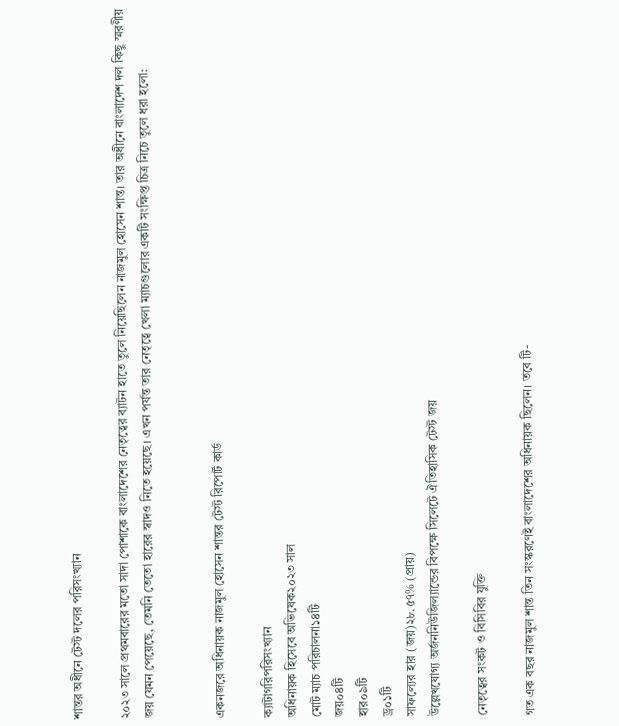শান্তর অধীনে টেস্ট দলের পরিসংখ্যান

২০২৩ সালে প্রথমবারের মতো সাদা পোশাকে বাংলাদেশের নেতৃত্বের ব্যাটন হাতে তুলে নিয়েছিলেন নাজমুল হোসেন শান্ত। তার অধীনে বাংলাদেশ দল কিছু স্মরণীয় জয় যেমন পেয়েছে, তেমনি তেতো হারের স্বাদও নিতে হয়েছে। এখন পর্যন্ত তার নেতৃত্বে খেলা ম্যাচগুলোর একটি সংক্ষিপ্ত চিত্র নিচে তুলে ধরা হলো:


একনজরে অধিনায়ক নাজমুল হোসেন শান্তর টেস্ট রিপোর্ট কার্ড

ক্যাটাগরিপরিসংখ্যান
অধিনায়ক হিসেবে অভিষেক২০২৩ সাল
মোট ম্যাচ পরিচালনা১৪টি
জয়০৪টি
হার০৯টি
ড্র০১টি
সাফল্যের হার (জয়)২৮.৫৭% (প্রায়)
উল্লেখযোগ্য অর্জননিউজিল্যান্ডের বিপক্ষে সিলেটে ঐতিহাসিক টেস্ট জয়

নেতৃত্বের সংকট ও বিসিবির যুক্তি

গত এক বছর নাজমুল শান্ত তিন সংস্করণেই বাংলাদেশের অধিনায়ক ছিলেন। তবে টি-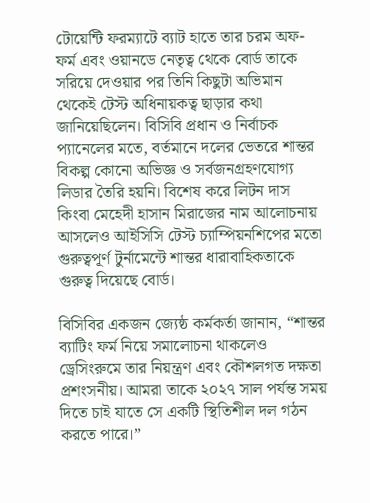টোয়েন্টি ফরম্যাটে ব্যাট হাতে তার চরম অফ-ফর্ম এবং ওয়ানডে নেতৃত্ব থেকে বোর্ড তাকে সরিয়ে দেওয়ার পর তিনি কিছুটা অভিমান থেকেই টেস্ট অধিনায়কত্ব ছাড়ার কথা জানিয়েছিলেন। বিসিবি প্রধান ও নির্বাচক প্যানেলের মতে, বর্তমানে দলের ভেতরে শান্তর বিকল্প কোনো অভিজ্ঞ ও সর্বজনগ্রহণযোগ্য লিডার তৈরি হয়নি। বিশেষ করে লিটন দাস কিংবা মেহেদী হাসান মিরাজের নাম আলোচনায় আসলেও আইসিসি টেস্ট চ্যাম্পিয়নশিপের মতো গুরুত্বপূর্ণ টুর্নামেন্টে শান্তর ধারাবাহিকতাকে গুরুত্ব দিয়েছে বোর্ড।

বিসিবির একজন জ্যেষ্ঠ কর্মকর্তা জানান, “শান্তর ব্যাটিং ফর্ম নিয়ে সমালোচনা থাকলেও ড্রেসিংরুমে তার নিয়ন্ত্রণ এবং কৌশলগত দক্ষতা প্রশংসনীয়। আমরা তাকে ২০২৭ সাল পর্যন্ত সময় দিতে চাই যাতে সে একটি স্থিতিশীল দল গঠন করতে পারে।”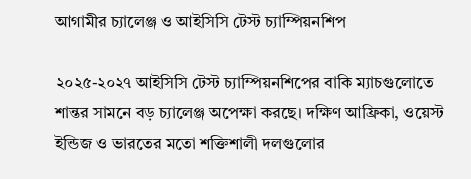আগামীর চ্যালেঞ্জ ও আইসিসি টেস্ট চ্যাম্পিয়নশিপ

২০২৫-২০২৭ আইসিসি টেস্ট চ্যাম্পিয়নশিপের বাকি ম্যাচগুলোতে শান্তর সামনে বড় চ্যালেঞ্জ অপেক্ষা করছে। দক্ষিণ আফ্রিকা, ওয়েস্ট ইন্ডিজ ও ভারতের মতো শক্তিশালী দলগুলোর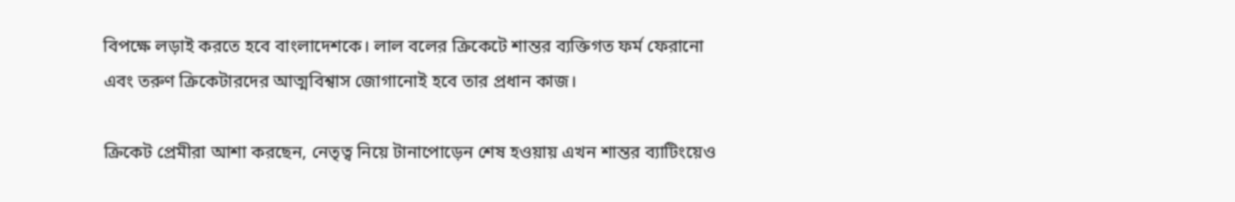বিপক্ষে লড়াই করতে হবে বাংলাদেশকে। লাল বলের ক্রিকেটে শান্তর ব্যক্তিগত ফর্ম ফেরানো এবং তরুণ ক্রিকেটারদের আত্মবিশ্বাস জোগানোই হবে তার প্রধান কাজ।

ক্রিকেট প্রেমীরা আশা করছেন, নেতৃত্ব নিয়ে টানাপোড়েন শেষ হওয়ায় এখন শান্তর ব্যাটিংয়েও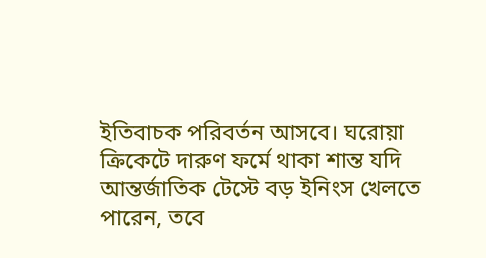ইতিবাচক পরিবর্তন আসবে। ঘরোয়া ক্রিকেটে দারুণ ফর্মে থাকা শান্ত যদি আন্তর্জাতিক টেস্টে বড় ইনিংস খেলতে পারেন, তবে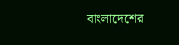বাংলাদেশের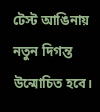টেস্ট আঙিনায় নতুন দিগন্ত উন্মোচিত হবে।